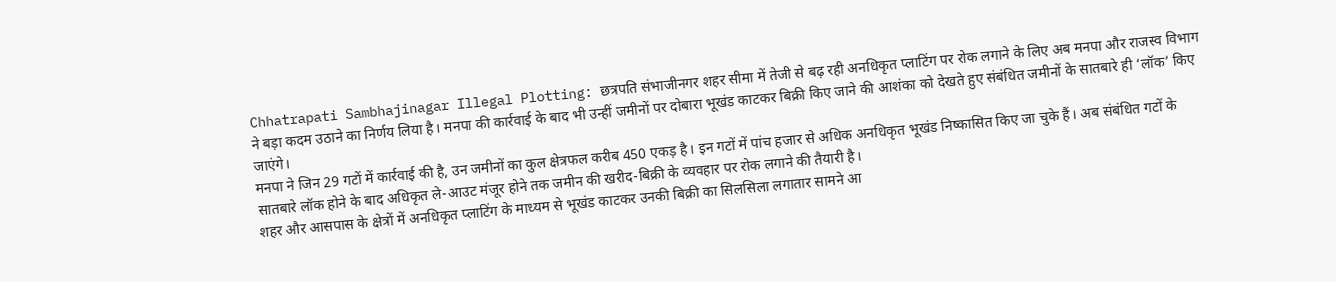Chhatrapati Sambhajinagar Illegal Plotting: छत्रपति संभाजीनगर शहर सीमा में तेजी से बढ़ रही अनधिकृत प्लाटिंग पर रोक लगाने के लिए अब मनपा और राजस्व विभाग ने बड़ा कदम उठाने का निर्णय लिया है। मनपा की कार्रवाई के बाद भी उन्हीं जमीनों पर दोबारा भूखंड काटकर बिक्री किए जाने की आशंका को देखते हुए संबंधित जमीनों के सातबारे ही ‘लॉक’ किए जाएंगे।
मनपा ने जिन 29 गटों में कार्रवाई की है, उन जमीनों का कुल क्षेत्रफल करीब 450 एकड़ है। इन गटों में पांच हजार से अधिक अनधिकृत भूखंड निष्कासित किए जा चुके हैं। अब संबंधित गटों के सातबारे लॉक होने के बाद अधिकृत ले-आउट मंजूर होने तक जमीन की खरीद-बिक्री के व्यवहार पर रोक लगाने की तैयारी है।
शहर और आसपास के क्षेत्रों में अनधिकृत प्लाटिंग के माध्यम से भूखंड काटकर उनकी बिक्री का सिलसिला लगातार सामने आ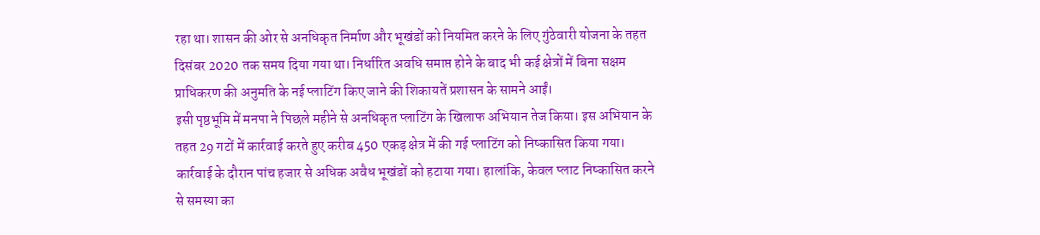रहा था। शासन की ओर से अनधिकृत निर्माण और भूखंडों को नियमित करने के लिए गुंठेवारी योजना के तहत दिसंबर 2020 तक समय दिया गया था। निर्धारित अवधि समाप्त होने के बाद भी कई क्षेत्रों में बिना सक्षम प्राधिकरण की अनुमति के नई प्लाटिंग किए जाने की शिकायतें प्रशासन के सामने आईं।
इसी पृष्ठभूमि में मनपा ने पिछले महीने से अनधिकृत प्लाटिंग के खिलाफ अभियान तेज किया। इस अभियान के तहत 29 गटों में कार्रवाई करते हुए करीब 450 एकड़ क्षेत्र में की गई प्लाटिंग को निष्कासित किया गया। कार्रवाई के दौरान पांच हजार से अधिक अवैध भूखंडों को हटाया गया। हालांकि, केवल प्लाट निष्कासित करने से समस्या का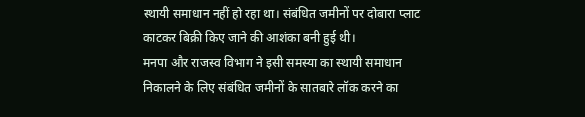स्थायी समाधान नहीं हो रहा था। संबंधित जमीनों पर दोबारा प्लाट काटकर बिक्री किए जाने की आशंका बनी हुई थी।
मनपा और राजस्व विभाग ने इसी समस्या का स्थायी समाधान निकालने के लिए संबंधित जमीनों के सातबारे लॉक करने का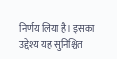निर्णय लिया है। इसका उद्देश्य यह सुनिश्चित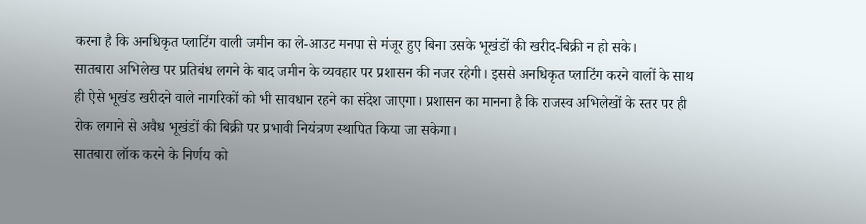करना है कि अनधिकृत प्लाटिंग वाली जमीन का ले-आउट मनपा से मंजूर हुए बिना उसके भूखंडों की खरीद-बिक्री न हो सके।
सातबारा अभिलेख पर प्रतिबंध लगने के बाद जमीन के व्यवहार पर प्रशासन की नजर रहेगी। इससे अनधिकृत प्लाटिंग करने वालों के साथ ही ऐसे भूखंड खरीदने वाले नागरिकों को भी सावधान रहने का संदेश जाएगा। प्रशासन का मानना है कि राजस्व अभिलेखों के स्तर पर ही रोक लगाने से अवैध भूखंडों की बिक्री पर प्रभावी नियंत्रण स्थापित किया जा सकेगा।
सातबारा लॉक करने के निर्णय को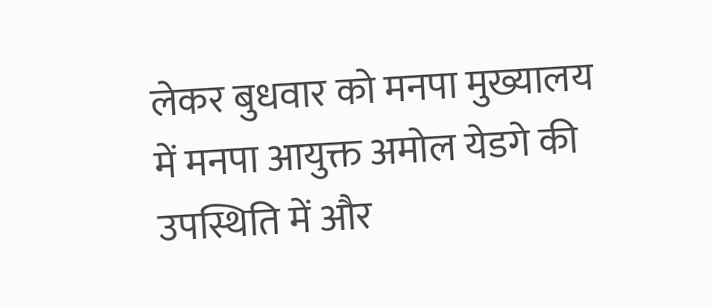लेकर बुधवार को मनपा मुख्यालय में मनपा आयुक्त अमोल येडगे की उपस्थिति में और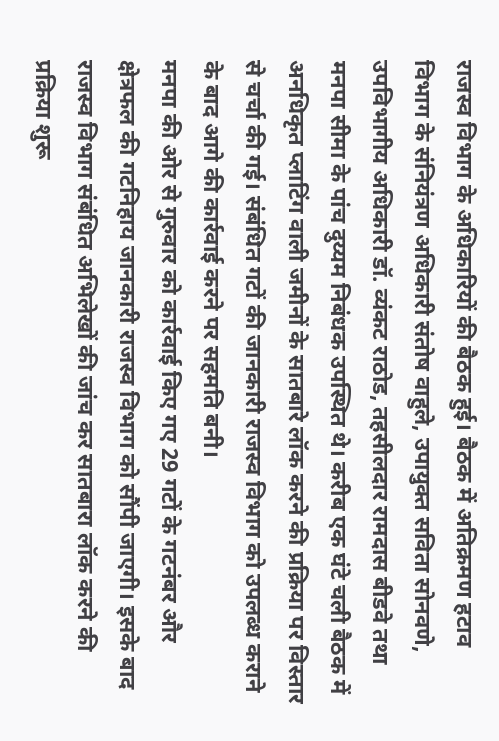राजस्व विभाग के अधिकारियों की बैठक हुई। बैठक में अतिक्रमण हटाव विभाग के संनियंत्रण अधिकारी संतोष वाहुले, उपायुक्त सविता सोनवणे, उपविभागीय अधिकारी डॉ. व्यंकट राठोड, तहसीलदार रामदास बीडवे तथा मनपा सीमा के पांच दुय्यम निबंधक उपस्थित थे। करीब एक घंटे चली बैठक में अनधिकृत प्लाटिंग वाली जमीनों के सातबारे लॉक करने की प्रक्रिया पर विस्तार से चर्चा की गई। संबंधित गटों की जानकारी राजस्व विभाग को उपलब्ध कराने के बाद आगे की कार्रवाई करने पर सहमति बनी।
मनपा की ओर से गुरुवार को कार्रवाई किए गए 29 गटों के गटनंबर और क्षेत्रफल की गटनिहाय जानकारी राजस्व विभाग को सौंपी जाएगी। इसके बाद राजस्व विभाग संबंधित अभिलेखों की जांच कर सातबारा लॉक करने की प्रक्रिया शुरू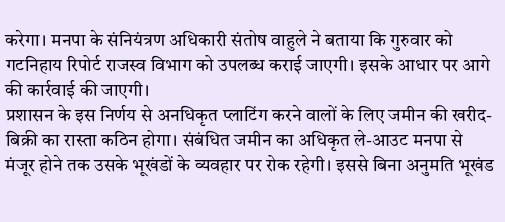करेगा। मनपा के संनियंत्रण अधिकारी संतोष वाहुले ने बताया कि गुरुवार को गटनिहाय रिपोर्ट राजस्व विभाग को उपलब्ध कराई जाएगी। इसके आधार पर आगे की कार्रवाई की जाएगी।
प्रशासन के इस निर्णय से अनधिकृत प्लाटिंग करने वालों के लिए जमीन की खरीद-बिक्री का रास्ता कठिन होगा। संबंधित जमीन का अधिकृत ले-आउट मनपा से मंजूर होने तक उसके भूखंडों के व्यवहार पर रोक रहेगी। इससे बिना अनुमति भूखंड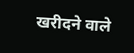खरीदने वाले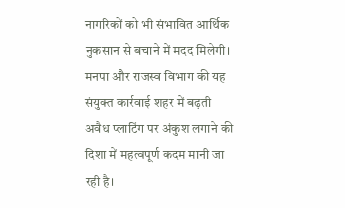नागरिकों को भी संभावित आर्थिक नुकसान से बचाने में मदद मिलेगी। मनपा और राजस्व विभाग की यह संयुक्त कार्रवाई शहर में बढ़ती अवैध प्लाटिंग पर अंकुश लगाने की दिशा में महत्वपूर्ण कदम मानी जा रही है।